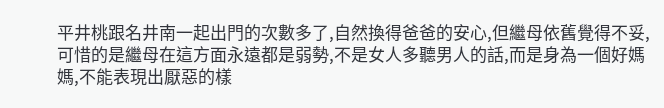平井桃跟名井南一起出門的次數多了,自然換得爸爸的安心,但繼母依舊覺得不妥,可惜的是繼母在這方面永遠都是弱勢,不是女人多聽男人的話,而是身為一個好媽媽,不能表現出厭惡的樣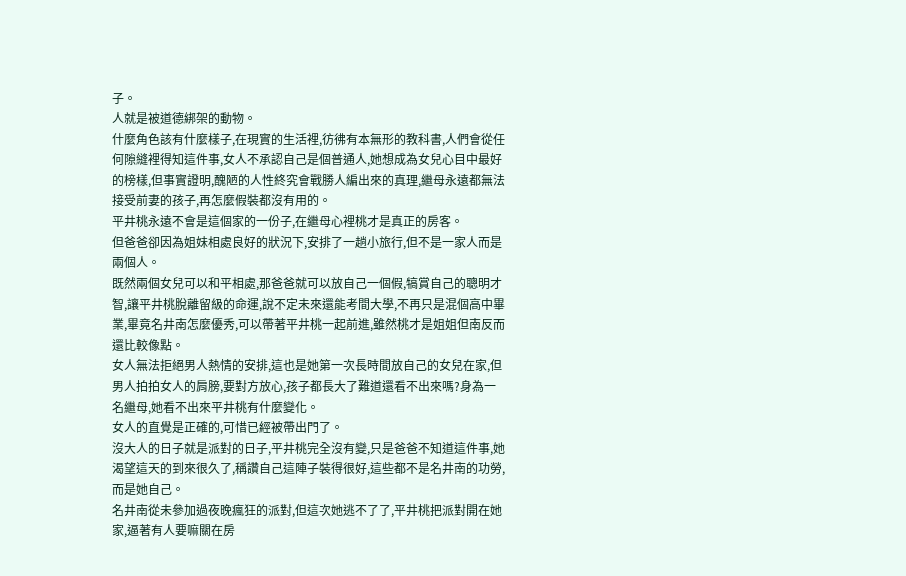子。
人就是被道德綁架的動物。
什麼角色該有什麼樣子,在現實的生活裡,彷彿有本無形的教科書,人們會從任何隙縫裡得知這件事,女人不承認自己是個普通人,她想成為女兒心目中最好的榜樣,但事實證明,醜陋的人性終究會戰勝人編出來的真理,繼母永遠都無法接受前妻的孩子,再怎麼假裝都沒有用的。
平井桃永遠不會是這個家的一份子,在繼母心裡桃才是真正的房客。
但爸爸卻因為姐妹相處良好的狀況下,安排了一趟小旅行,但不是一家人而是兩個人。
既然兩個女兒可以和平相處,那爸爸就可以放自己一個假,犒賞自己的聰明才智,讓平井桃脫離留級的命運,說不定未來還能考間大學,不再只是混個高中畢業,畢竟名井南怎麼優秀,可以帶著平井桃一起前進,雖然桃才是姐姐但南反而還比較像點。
女人無法拒絕男人熱情的安排,這也是她第一次長時間放自己的女兒在家,但男人拍拍女人的肩膀,要對方放心,孩子都長大了難道還看不出來嗎?身為一名繼母,她看不出來平井桃有什麼變化。
女人的直覺是正確的,可惜已經被帶出門了。
沒大人的日子就是派對的日子,平井桃完全沒有變,只是爸爸不知道這件事,她渴望這天的到來很久了,稱讚自己這陣子裝得很好,這些都不是名井南的功勞,而是她自己。
名井南從未參加過夜晚瘋狂的派對,但這次她逃不了了,平井桃把派對開在她家,逼著有人要嘛關在房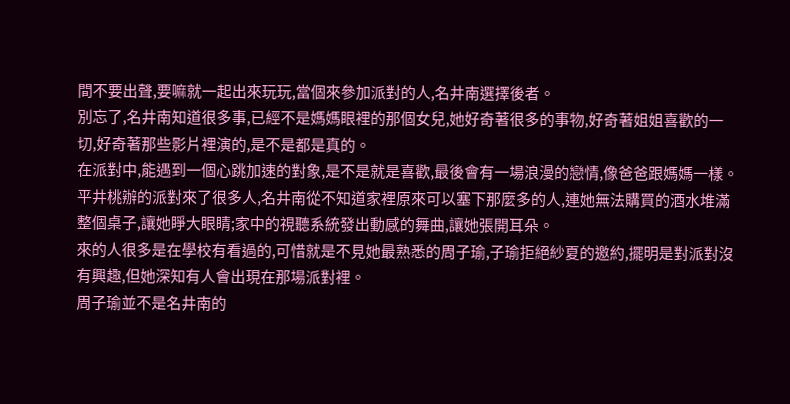間不要出聲,要嘛就一起出來玩玩,當個來參加派對的人,名井南選擇後者。
別忘了,名井南知道很多事,已經不是媽媽眼裡的那個女兒,她好奇著很多的事物,好奇著姐姐喜歡的一切,好奇著那些影片裡演的,是不是都是真的。
在派對中,能遇到一個心跳加速的對象,是不是就是喜歡,最後會有一場浪漫的戀情,像爸爸跟媽媽一樣。
平井桃辦的派對來了很多人,名井南從不知道家裡原來可以塞下那麼多的人,連她無法購買的酒水堆滿整個桌子,讓她睜大眼睛;家中的視聽系統發出動感的舞曲,讓她張開耳朵。
來的人很多是在學校有看過的,可惜就是不見她最熟悉的周子瑜,子瑜拒絕紗夏的邀約,擺明是對派對沒有興趣,但她深知有人會出現在那場派對裡。
周子瑜並不是名井南的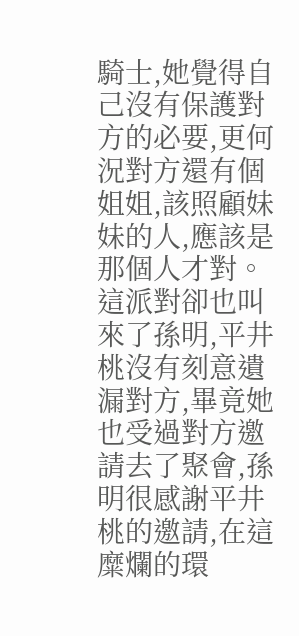騎士,她覺得自己沒有保護對方的必要,更何況對方還有個姐姐,該照顧妹妹的人,應該是那個人才對。
這派對卻也叫來了孫明,平井桃沒有刻意遺漏對方,畢竟她也受過對方邀請去了聚會,孫明很感謝平井桃的邀請,在這糜爛的環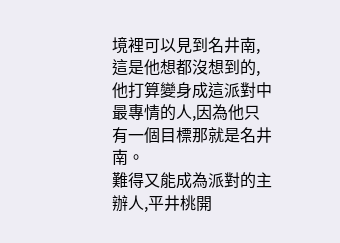境裡可以見到名井南,這是他想都沒想到的,他打算變身成這派對中最專情的人,因為他只有一個目標那就是名井南。
難得又能成為派對的主辦人,平井桃開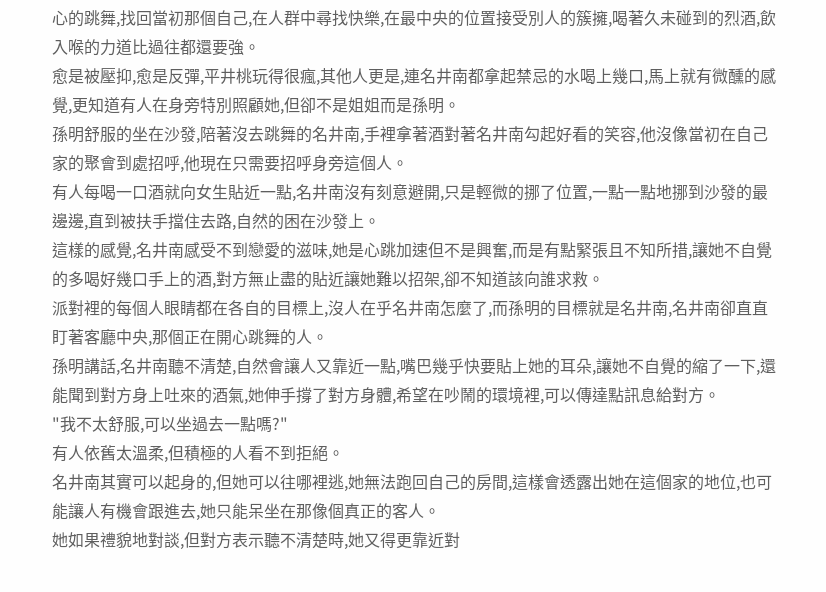心的跳舞,找回當初那個自己,在人群中尋找快樂,在最中央的位置接受別人的簇擁,喝著久未碰到的烈酒,飲入喉的力道比過往都還要強。
愈是被壓抑,愈是反彈,平井桃玩得很瘋,其他人更是,連名井南都拿起禁忌的水喝上幾口,馬上就有微醺的感覺,更知道有人在身旁特別照顧她,但卻不是姐姐而是孫明。
孫明舒服的坐在沙發,陪著沒去跳舞的名井南,手裡拿著酒對著名井南勾起好看的笑容,他沒像當初在自己家的聚會到處招呼,他現在只需要招呼身旁這個人。
有人每喝一口酒就向女生貼近一點,名井南沒有刻意避開,只是輕微的挪了位置,一點一點地挪到沙發的最邊邊,直到被扶手擋住去路,自然的困在沙發上。
這樣的感覺,名井南感受不到戀愛的滋味,她是心跳加速但不是興奮,而是有點緊張且不知所措,讓她不自覺的多喝好幾口手上的酒,對方無止盡的貼近讓她難以招架,卻不知道該向誰求救。
派對裡的每個人眼睛都在各自的目標上,沒人在乎名井南怎麼了,而孫明的目標就是名井南,名井南卻直直盯著客廳中央,那個正在開心跳舞的人。
孫明講話,名井南聽不清楚,自然會讓人又靠近一點,嘴巴幾乎快要貼上她的耳朵,讓她不自覺的縮了一下,還能聞到對方身上吐來的酒氣,她伸手撐了對方身體,希望在吵鬧的環境裡,可以傳達點訊息給對方。
"我不太舒服,可以坐過去一點嗎?"
有人依舊太溫柔,但積極的人看不到拒絕。
名井南其實可以起身的,但她可以往哪裡逃,她無法跑回自己的房間,這樣會透露出她在這個家的地位,也可能讓人有機會跟進去,她只能呆坐在那像個真正的客人。
她如果禮貌地對談,但對方表示聽不清楚時,她又得更靠近對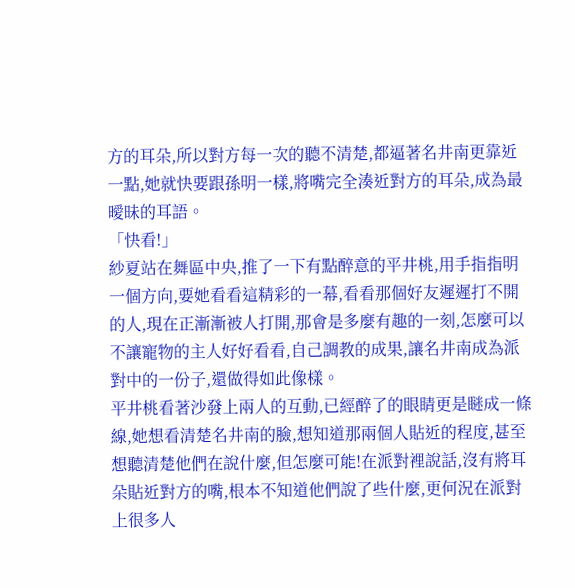方的耳朵,所以對方每一次的聽不清楚,都逼著名井南更靠近一點,她就快要跟孫明一樣,將嘴完全湊近對方的耳朵,成為最曖昧的耳語。
「快看!」
紗夏站在舞區中央,推了一下有點醉意的平井桃,用手指指明一個方向,要她看看這精彩的一幕,看看那個好友遲遲打不開的人,現在正漸漸被人打開,那會是多麼有趣的一刻,怎麼可以不讓寵物的主人好好看看,自己調教的成果,讓名井南成為派對中的一份子,還做得如此像樣。
平井桃看著沙發上兩人的互動,已經醉了的眼睛更是瞇成一條線,她想看清楚名井南的臉,想知道那兩個人貼近的程度,甚至想聽清楚他們在說什麼,但怎麼可能!在派對裡說話,沒有將耳朵貼近對方的嘴,根本不知道他們說了些什麼,更何況在派對上很多人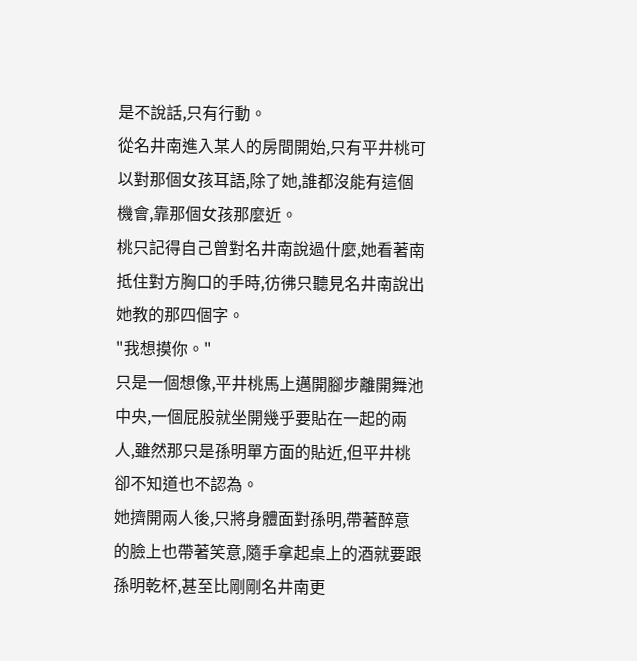是不說話,只有行動。
從名井南進入某人的房間開始,只有平井桃可以對那個女孩耳語,除了她,誰都沒能有這個機會,靠那個女孩那麼近。
桃只記得自己曾對名井南說過什麼,她看著南抵住對方胸口的手時,彷彿只聽見名井南說出她教的那四個字。
"我想摸你。"
只是一個想像,平井桃馬上邁開腳步離開舞池中央,一個屁股就坐開幾乎要貼在一起的兩人,雖然那只是孫明單方面的貼近,但平井桃卻不知道也不認為。
她擠開兩人後,只將身體面對孫明,帶著醉意的臉上也帶著笑意,隨手拿起桌上的酒就要跟孫明乾杯,甚至比剛剛名井南更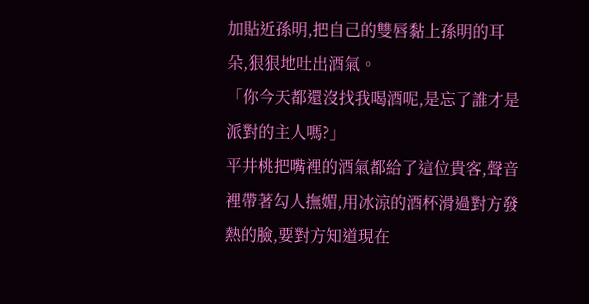加貼近孫明,把自己的雙唇黏上孫明的耳朵,狠狠地吐出酒氣。
「你今天都還沒找我喝酒呢,是忘了誰才是派對的主人嗎?」
平井桃把嘴裡的酒氣都給了這位貴客,聲音裡帶著勾人撫媚,用冰涼的酒杯滑過對方發熱的臉,要對方知道現在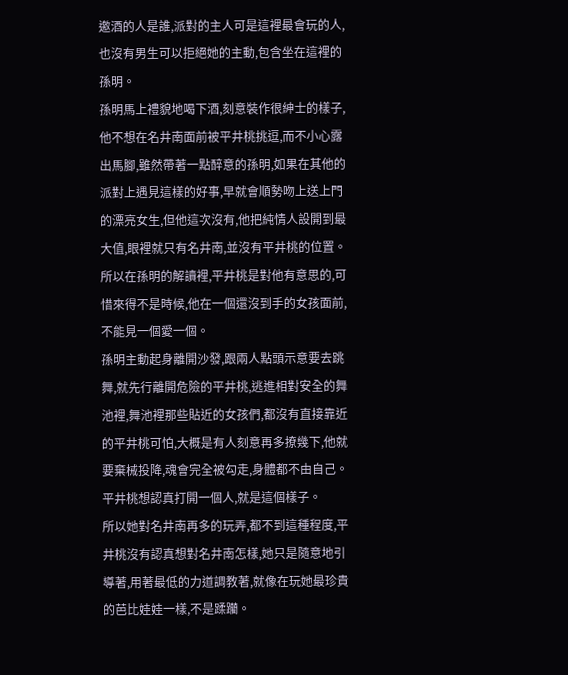邀酒的人是誰,派對的主人可是這裡最會玩的人,也沒有男生可以拒絕她的主動,包含坐在這裡的孫明。
孫明馬上禮貌地喝下酒,刻意裝作很紳士的樣子,他不想在名井南面前被平井桃挑逗,而不小心露出馬腳,雖然帶著一點醉意的孫明,如果在其他的派對上遇見這樣的好事,早就會順勢吻上送上門的漂亮女生,但他這次沒有,他把純情人設開到最大值,眼裡就只有名井南,並沒有平井桃的位置。
所以在孫明的解讀裡,平井桃是對他有意思的,可惜來得不是時候,他在一個還沒到手的女孩面前,不能見一個愛一個。
孫明主動起身離開沙發,跟兩人點頭示意要去跳舞,就先行離開危險的平井桃,逃進相對安全的舞池裡,舞池裡那些貼近的女孩們,都沒有直接靠近的平井桃可怕,大概是有人刻意再多撩幾下,他就要棄械投降,魂會完全被勾走,身體都不由自己。
平井桃想認真打開一個人,就是這個樣子。
所以她對名井南再多的玩弄,都不到這種程度,平井桃沒有認真想對名井南怎樣,她只是隨意地引導著,用著最低的力道調教著,就像在玩她最珍貴的芭比娃娃一樣,不是蹂躪。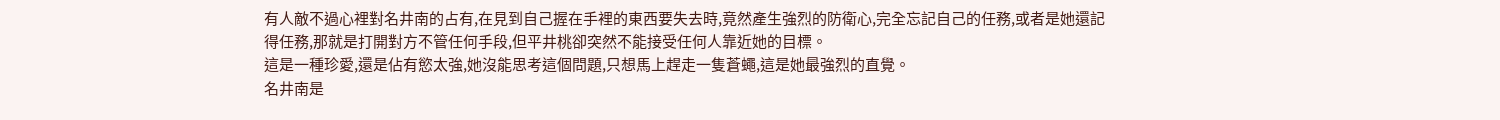有人敵不過心裡對名井南的占有,在見到自己握在手裡的東西要失去時,竟然產生強烈的防衛心,完全忘記自己的任務,或者是她還記得任務,那就是打開對方不管任何手段,但平井桃卻突然不能接受任何人靠近她的目標。
這是一種珍愛,還是佔有慾太強,她沒能思考這個問題,只想馬上趕走一隻蒼蠅,這是她最強烈的直覺。
名井南是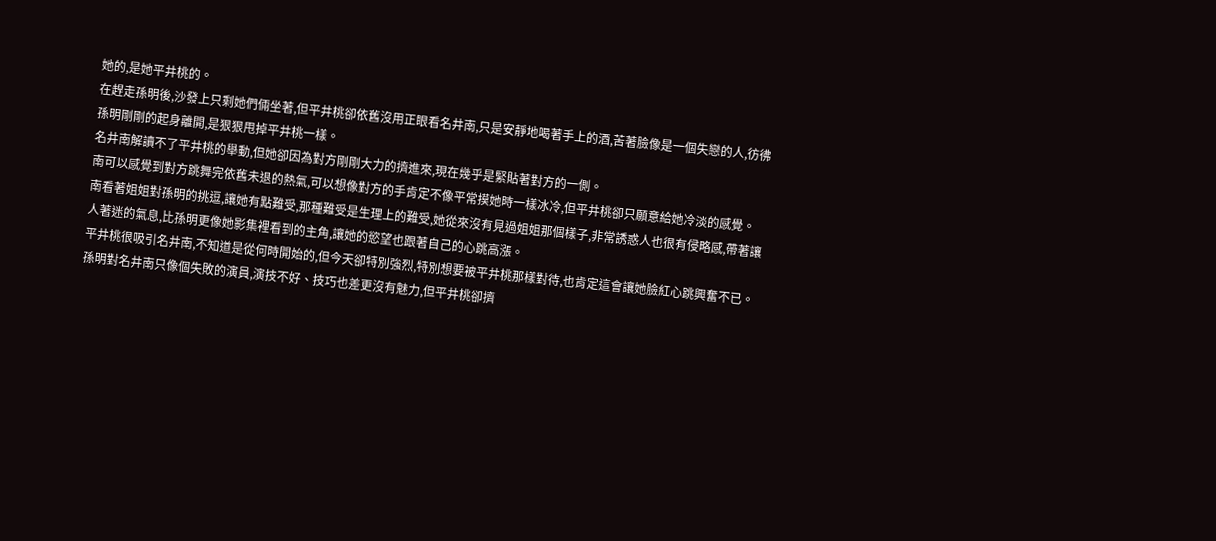她的,是她平井桃的。
在趕走孫明後,沙發上只剩她們倆坐著,但平井桃卻依舊沒用正眼看名井南,只是安靜地喝著手上的酒,苦著臉像是一個失戀的人,彷彿孫明剛剛的起身離開,是狠狠甩掉平井桃一樣。
名井南解讀不了平井桃的舉動,但她卻因為對方剛剛大力的擠進來,現在幾乎是緊貼著對方的一側。
南可以感覺到對方跳舞完依舊未退的熱氣,可以想像對方的手肯定不像平常摸她時一樣冰冷,但平井桃卻只願意給她冷淡的感覺。
南看著姐姐對孫明的挑逗,讓她有點難受,那種難受是生理上的難受,她從來沒有見過姐姐那個樣子,非常誘惑人也很有侵略感,帶著讓人著迷的氣息,比孫明更像她影集裡看到的主角,讓她的慾望也跟著自己的心跳高漲。
平井桃很吸引名井南,不知道是從何時開始的,但今天卻特別強烈,特別想要被平井桃那樣對待,也肯定這會讓她臉紅心跳興奮不已。
孫明對名井南只像個失敗的演員,演技不好、技巧也差更沒有魅力,但平井桃卻擠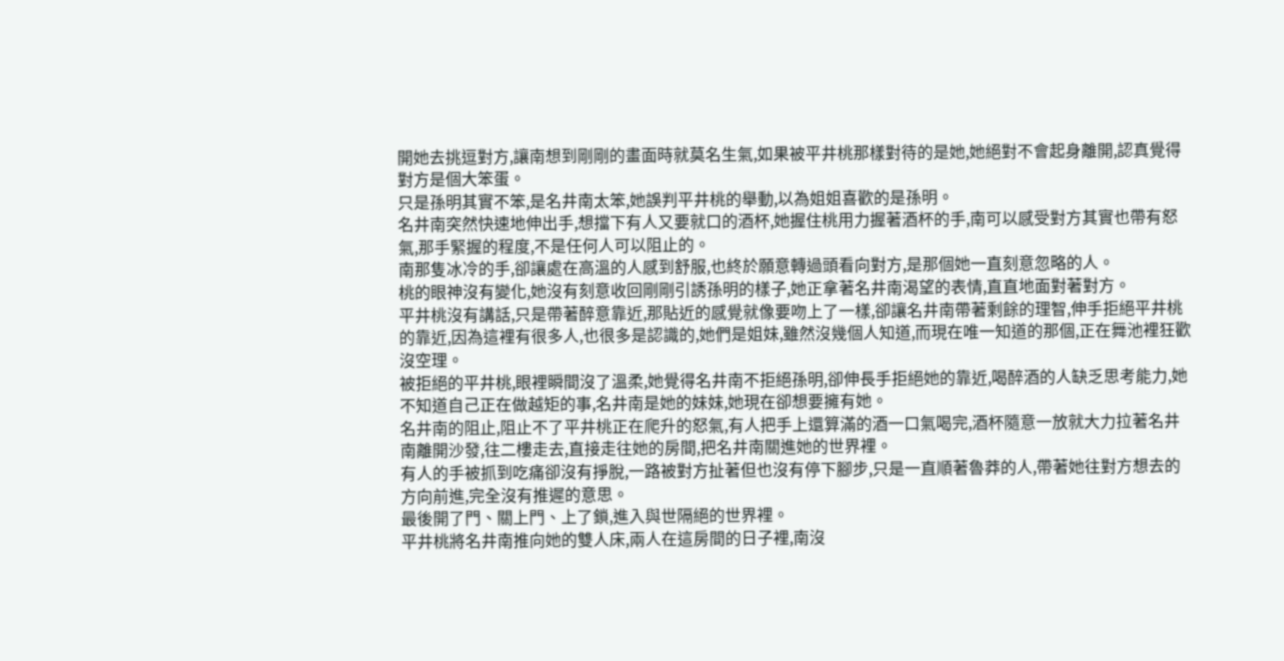開她去挑逗對方,讓南想到剛剛的畫面時就莫名生氣,如果被平井桃那樣對待的是她,她絕對不會起身離開,認真覺得對方是個大笨蛋。
只是孫明其實不笨,是名井南太笨,她誤判平井桃的舉動,以為姐姐喜歡的是孫明。
名井南突然快速地伸出手,想擋下有人又要就口的酒杯,她握住桃用力握著酒杯的手,南可以感受對方其實也帶有怒氣,那手緊握的程度,不是任何人可以阻止的。
南那隻冰冷的手,卻讓處在高溫的人感到舒服,也終於願意轉過頭看向對方,是那個她一直刻意忽略的人。
桃的眼神沒有變化,她沒有刻意收回剛剛引誘孫明的樣子,她正拿著名井南渴望的表情,直直地面對著對方。
平井桃沒有講話,只是帶著醉意靠近,那貼近的感覺就像要吻上了一樣,卻讓名井南帶著剩餘的理智,伸手拒絕平井桃的靠近,因為這裡有很多人,也很多是認識的,她們是姐妹,雖然沒幾個人知道,而現在唯一知道的那個,正在舞池裡狂歡沒空理。
被拒絕的平井桃,眼裡瞬間沒了溫柔,她覺得名井南不拒絕孫明,卻伸長手拒絕她的靠近,喝醉酒的人缺乏思考能力,她不知道自己正在做越矩的事,名井南是她的妹妹,她現在卻想要擁有她。
名井南的阻止,阻止不了平井桃正在爬升的怒氣,有人把手上還算滿的酒一口氣喝完,酒杯隨意一放就大力拉著名井南離開沙發,往二樓走去,直接走往她的房間,把名井南關進她的世界裡。
有人的手被抓到吃痛卻沒有掙脫,一路被對方扯著但也沒有停下腳步,只是一直順著魯莽的人,帶著她往對方想去的方向前進,完全沒有推遲的意思。
最後開了門、關上門、上了鎖,進入與世隔絕的世界裡。
平井桃將名井南推向她的雙人床,兩人在這房間的日子裡,南沒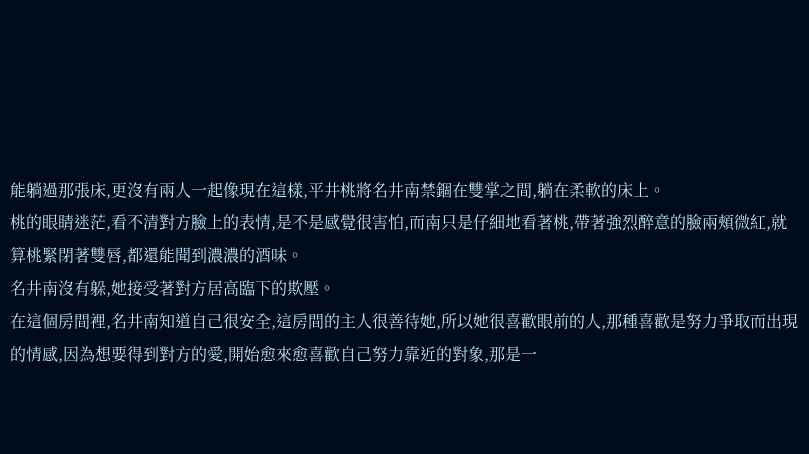能躺過那張床,更沒有兩人一起像現在這樣,平井桃將名井南禁錮在雙掌之間,躺在柔軟的床上。
桃的眼睛迷茫,看不清對方臉上的表情,是不是感覺很害怕,而南只是仔細地看著桃,帶著強烈醉意的臉兩頰微紅,就算桃緊閉著雙唇,都還能聞到濃濃的酒味。
名井南沒有躲,她接受著對方居高臨下的欺壓。
在這個房間裡,名井南知道自己很安全,這房間的主人很善待她,所以她很喜歡眼前的人,那種喜歡是努力爭取而出現的情感,因為想要得到對方的愛,開始愈來愈喜歡自己努力靠近的對象,那是一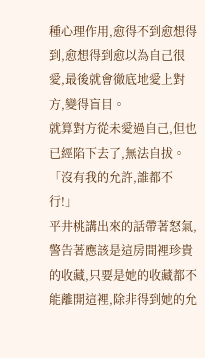種心理作用,愈得不到愈想得到,愈想得到愈以為自己很愛,最後就會徹底地愛上對方,變得盲目。
就算對方從未愛過自己,但也已經陷下去了,無法自拔。
「沒有我的允許,誰都不行!」
平井桃講出來的話帶著怒氣,警告著應該是這房間裡珍貴的收藏,只要是她的收藏都不能離開這裡,除非得到她的允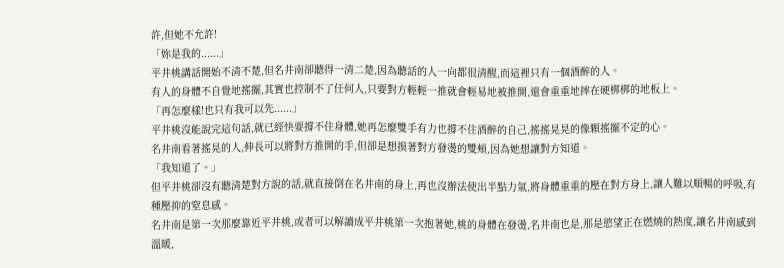許,但她不允許!
「妳是我的......」
平井桃講話開始不清不楚,但名井南卻聽得一清二楚,因為聽話的人一向都很清醒,而這裡只有一個酒醉的人。
有人的身體不自覺地搖擺,其實也控制不了任何人,只要對方輕輕一推就會輕易地被推開,還會重重地摔在硬梆梆的地板上。
「再怎麼樣!也只有我可以先......」
平井桃沒能說完這句話,就已經快要撐不住身體,她再怎麼雙手有力也撐不住酒醉的自己,搖搖晃晃的像顆搖擺不定的心。
名井南看著搖晃的人,伸長可以將對方推開的手,但卻是想摸著對方發燙的雙頰,因為她想讓對方知道。
「我知道了。」
但平井桃卻沒有聽清楚對方說的話,就直接倒在名井南的身上,再也沒辦法使出半點力氣,將身體重重的壓在對方身上,讓人難以順暢的呼吸,有種壓抑的窒息感。
名井南是第一次那麼靠近平井桃,或者可以解讀成平井桃第一次抱著她,桃的身體在發燙,名井南也是,那是慾望正在燃燒的熱度,讓名井南感到溫暖,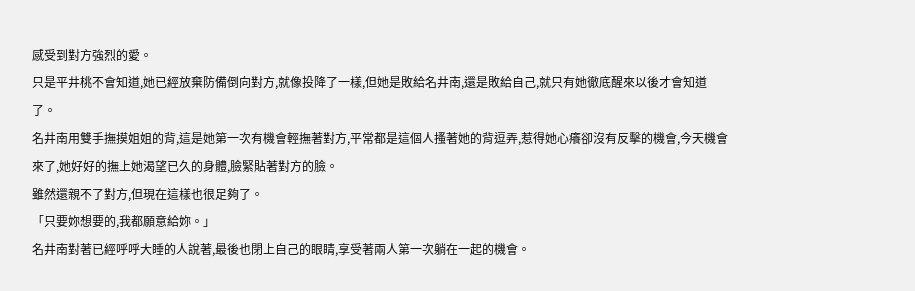感受到對方強烈的愛。
只是平井桃不會知道,她已經放棄防備倒向對方,就像投降了一樣,但她是敗給名井南,還是敗給自己,就只有她徹底醒來以後才會知道了。
名井南用雙手撫摸姐姐的背,這是她第一次有機會輕撫著對方,平常都是這個人搔著她的背逗弄,惹得她心癢卻沒有反擊的機會,今天機會來了,她好好的撫上她渴望已久的身體,臉緊貼著對方的臉。
雖然還親不了對方,但現在這樣也很足夠了。
「只要妳想要的,我都願意給妳。」
名井南對著已經呼呼大睡的人說著,最後也閉上自己的眼睛,享受著兩人第一次躺在一起的機會。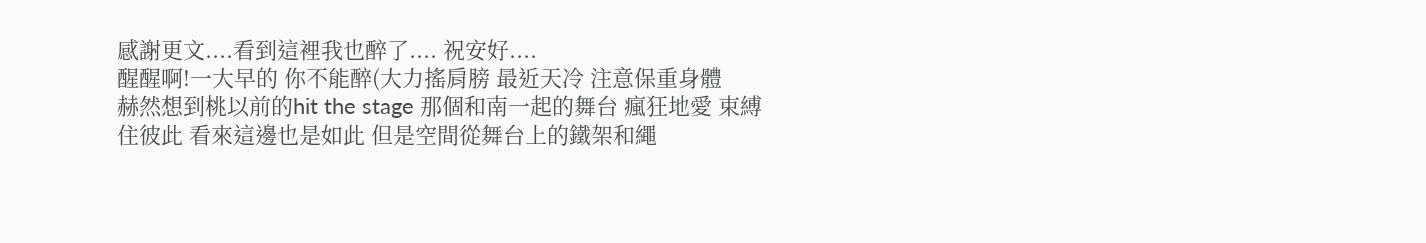感謝更文....看到這裡我也醉了.... 祝安好....
醒醒啊!一大早的 你不能醉(大力搖肩膀 最近天冷 注意保重身體
赫然想到桃以前的hit the stage 那個和南一起的舞台 瘋狂地愛 束縛住彼此 看來這邊也是如此 但是空間從舞台上的鐵架和繩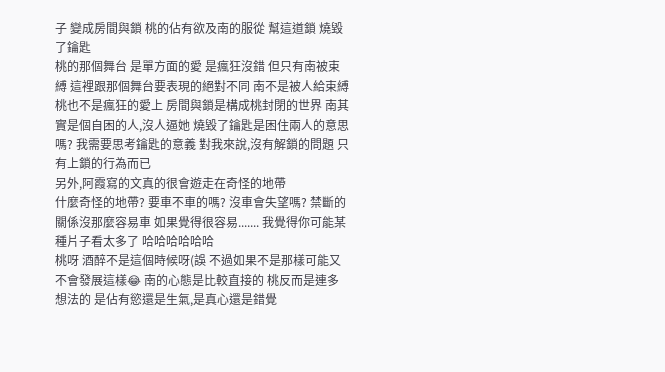子 變成房間與鎖 桃的佔有欲及南的服從 幫這道鎖 燒毀了鑰匙
桃的那個舞台 是單方面的愛 是瘋狂沒錯 但只有南被束縛 這裡跟那個舞台要表現的絕對不同 南不是被人給束縛 桃也不是瘋狂的愛上 房間與鎖是構成桃封閉的世界 南其實是個自困的人,沒人逼她 燒毀了鑰匙是困住兩人的意思嗎? 我需要思考鑰匙的意義 對我來說,沒有解鎖的問題 只有上鎖的行為而已
另外,阿霞寫的文真的很會遊走在奇怪的地帶
什麼奇怪的地帶? 要車不車的嗎? 沒車會失望嗎? 禁斷的關係沒那麼容易車 如果覺得很容易....... 我覺得你可能某種片子看太多了 哈哈哈哈哈哈
桃呀 酒醉不是這個時候呀(誤 不過如果不是那樣可能又不會發展這樣😂 南的心態是比較直接的 桃反而是連多想法的 是佔有慾還是生氣,是真心還是錯覺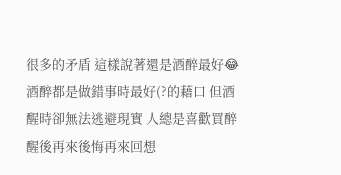很多的矛盾 這樣說著還是酒醉最好😂
酒醉都是做錯事時最好(?的藉口 但酒醒時卻無法逃避現實 人總是喜歡買醉 醒後再來後悔再來回想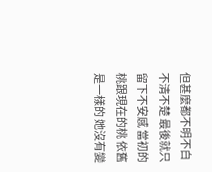但甚麼都不明不白不清不楚 最後就只留下不安感 當初的桃跟現在的桃 依舊是一樣的 她沒有變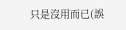只是沒用而已(誤